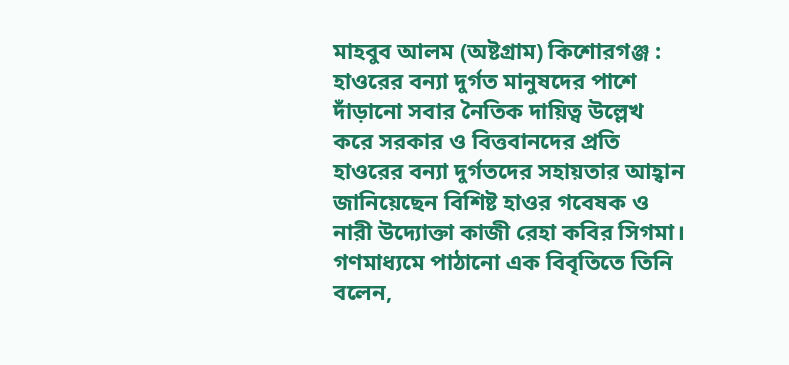মাহবুব আলম (অষ্টগ্রাম) কিশোরগঞ্জ :
হাওরের বন্যা দুর্গত মানুষদের পাশে দাঁড়ানো সবার নৈতিক দায়িত্ব উল্লেখ করে সরকার ও বিত্তবানদের প্রতি হাওরের বন্যা দুর্গতদের সহায়তার আহ্বান জানিয়েছেন বিশিষ্ট হাওর গবেষক ও নারী উদ্যোক্তা কাজী রেহা কবির সিগমা।
গণমাধ্যমে পাঠানো এক বিবৃতিতে তিনি বলেন,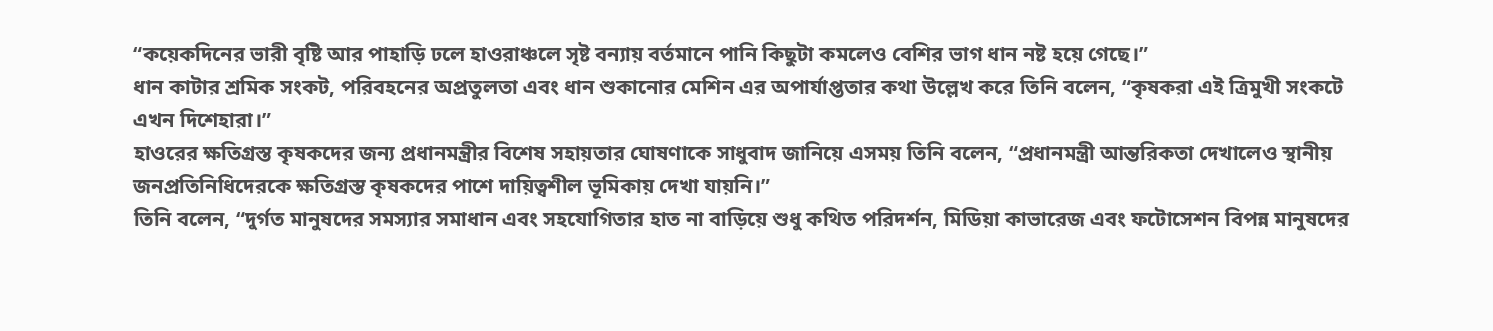“কয়েকদিনের ভারী বৃষ্টি আর পাহাড়ি ঢলে হাওরাঞ্চলে সৃষ্ট বন্যায় বর্তমানে পানি কিছুটা কমলেও বেশির ভাগ ধান নষ্ট হয়ে গেছে।”
ধান কাটার শ্রমিক সংকট, পরিবহনের অপ্রতুলতা এবং ধান শুকানোর মেশিন এর অপার্যাপ্ততার কথা উল্লেখ করে তিনি বলেন, “কৃষকরা এই ত্রিমুখী সংকটে এখন দিশেহারা।”
হাওরের ক্ষতিগ্রস্ত কৃষকদের জন্য প্রধানমন্ত্রীর বিশেষ সহায়তার ঘোষণাকে সাধুবাদ জানিয়ে এসময় তিনি বলেন, “প্রধানমন্ত্রী আন্তরিকতা দেখালেও স্থানীয় জনপ্রতিনিধিদেরকে ক্ষতিগ্রস্ত কৃষকদের পাশে দায়িত্বশীল ভূমিকায় দেখা যায়নি।”
তিনি বলেন, “দুর্গত মানুষদের সমস্যার সমাধান এবং সহযোগিতার হাত না বাড়িয়ে শুধু কথিত পরিদর্শন, মিডিয়া কাভারেজ এবং ফটোসেশন বিপন্ন মানুষদের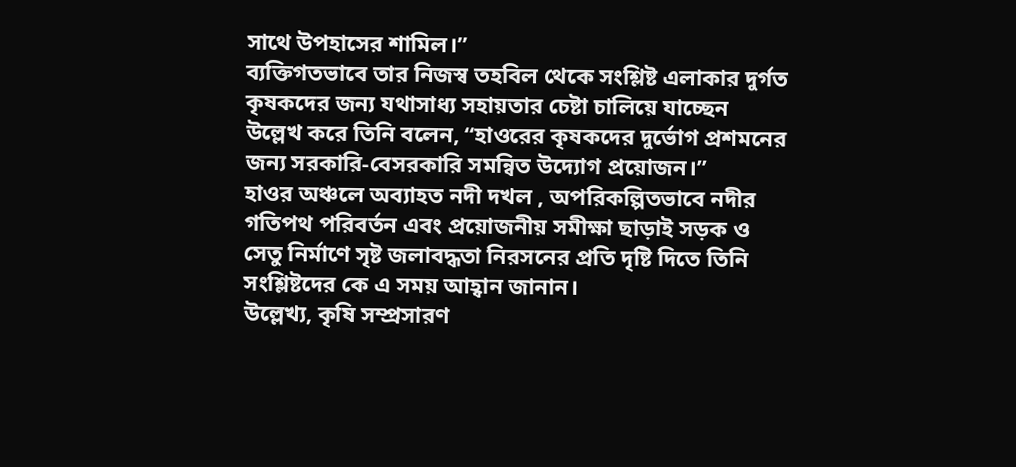সাথে উপহাসের শামিল।”
ব্যক্তিগতভাবে তার নিজস্ব তহবিল থেকে সংশ্লিষ্ট এলাকার দুর্গত কৃষকদের জন্য যথাসাধ্য সহায়তার চেষ্টা চালিয়ে যাচ্ছেন উল্লেখ করে তিনি বলেন, “হাওরের কৃষকদের দুর্ভোগ প্রশমনের জন্য সরকারি-বেসরকারি সমন্বিত উদ্যোগ প্রয়োজন।”
হাওর অঞ্চলে অব্যাহত নদী দখল , অপরিকল্পিতভাবে নদীর গতিপথ পরিবর্তন এবং প্রয়োজনীয় সমীক্ষা ছাড়াই সড়ক ও সেতু নির্মাণে সৃষ্ট জলাবদ্ধতা নিরসনের প্রতি দৃষ্টি দিতে তিনি সংশ্লিষ্টদের কে এ সময় আহ্বান জানান।
উল্লেখ্য, কৃষি সম্প্রসারণ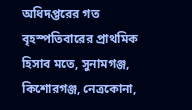অধিদপ্তরের গত বৃহস্পতিবারের প্রাথমিক হিসাব মতে, সুনামগঞ্জ, কিশোরগঞ্জ, নেত্রকোনা,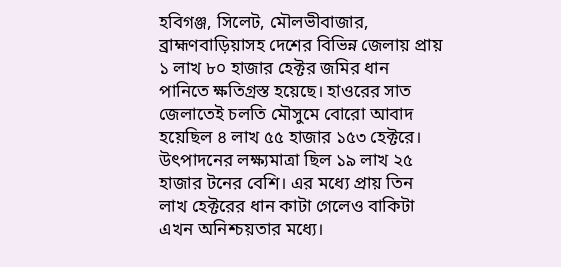হবিগঞ্জ, সিলেট, মৌলভীবাজার, ব্রাহ্মণবাড়িয়াসহ দেশের বিভিন্ন জেলায় প্রায় ১ লাখ ৮০ হাজার হেক্টর জমির ধান পানিতে ক্ষতিগ্রস্ত হয়েছে। হাওরের সাত জেলাতেই চলতি মৌসুমে বোরো আবাদ হয়েছিল ৪ লাখ ৫৫ হাজার ১৫৩ হেক্টরে। উৎপাদনের লক্ষ্যমাত্রা ছিল ১৯ লাখ ২৫ হাজার টনের বেশি। এর মধ্যে প্রায় তিন লাখ হেক্টরের ধান কাটা গেলেও বাকিটা এখন অনিশ্চয়তার মধ্যে।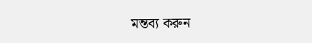মন্তব্য করুন